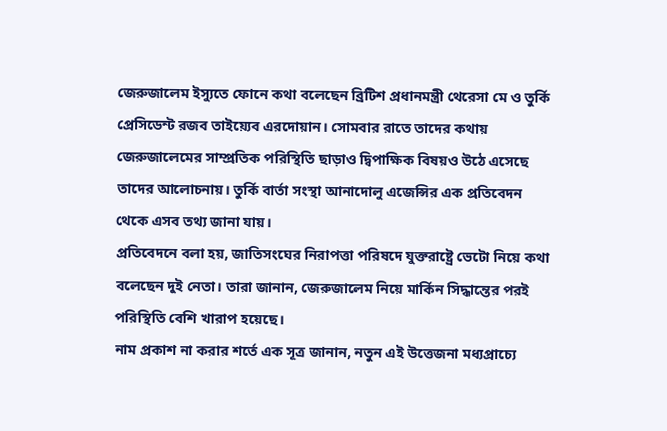জেরুজালেম ইস্যুতে ফোনে কথা বলেছেন ব্রিটিশ প্রধানমন্ত্রী থেরেসা মে ও তুর্কি প্রেসিডেন্ট রজব তাইয়্যেব এরদোয়ান। সোমবার রাতে তাদের কথায় জেরুজালেমের সাম্প্রতিক পরিস্থিতি ছাড়াও দ্বিপাক্ষিক বিষয়ও উঠে এসেছে তাদের আলোচনায়। তুর্কি বার্তা সংস্থা আনাদোলু এজেন্সির এক প্রতিবেদন থেকে এসব তথ্য জানা যায়।
প্রতিবেদনে বলা হয়, জাতিসংঘের নিরাপত্তা পরিষদে যুক্তরাষ্ট্রে ভেটো নিয়ে কথা বলেছেন দুই নেতা। তারা জানান, জেরুজালেম নিয়ে মার্কিন সিদ্ধান্তের পরই পরিস্থিতি বেশি খারাপ হয়েছে।
নাম প্রকাশ না করার শর্তে এক সূত্র জানান, নতুন এই উত্তেজনা মধ্যপ্রাচ্যে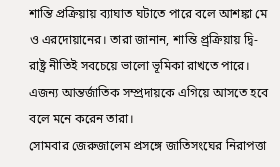শান্তি প্রক্রিয়ায় ব্যাঘাত ঘটাতে পারে বলে আশঙ্কা মে ও এরদোয়ানের। তারা জানান, শান্তি প্র্রক্রিয়ায় দ্বি-রাষ্ট্র নীতিই সবচেয়ে ভালো ভূমিকা রাখতে পারে। এজন্য আন্তর্জাতিক সম্প্রদায়কে এগিয়ে আসতে হবে বলে মনে করেন তারা।
সোমবার জেরুজালেম প্রসঙ্গে জাতিসংঘের নিরাপত্তা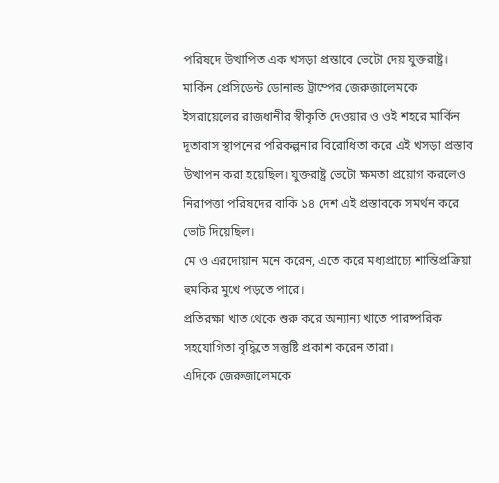পরিষদে উত্থাপিত এক খসড়া প্রস্তাবে ভেটো দেয় যুক্তরাষ্ট্র। মার্কিন প্রেসিডেন্ট ডোনাল্ড ট্রাম্পের জেরুজালেমকে ইসরায়েলের রাজধানীর স্বীকৃতি দেওয়ার ও ওই শহরে মার্কিন দূতাবাস স্থাপনের পরিকল্পনার বিরোধিতা করে এই খসড়া প্রস্তাব উত্থাপন করা হয়েছিল। যুক্তরাষ্ট্র ভেটো ক্ষমতা প্রয়োগ করলেও নিরাপত্তা পরিষদের বাকি ১৪ দেশ এই প্রস্তাবকে সমর্থন করে ভোট দিয়েছিল।
মে ও এরদোয়ান মনে করেন, এতে করে মধ্যপ্রাচ্যে শান্তিপ্রক্রিয়া হুমকির মুখে পড়তে পারে।
প্রতিরক্ষা খাত থেকে শুরু করে অন্যান্য খাতে পারষ্পরিক সহযোগিতা বৃদ্ধিতে সন্তুষ্টি প্রকাশ করেন তারা।
এদিকে জেরুজালেমকে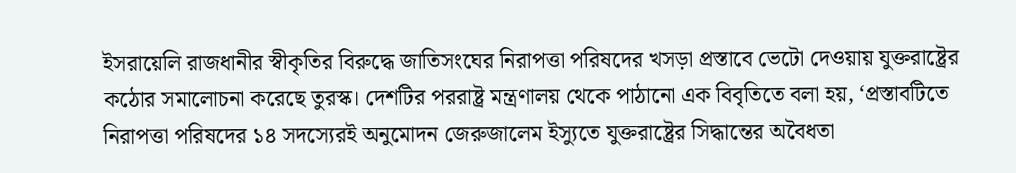ইসরায়েলি রাজধানীর স্বীকৃতির বিরুদ্ধে জাতিসংঘের নিরাপত্তা পরিষদের খসড়া প্রস্তাবে ভেটো দেওয়ায় যুক্তরাষ্ট্রের কঠোর সমালোচনা করেছে তুরস্ক। দেশটির পররাষ্ট্র মন্ত্রণালয় থেকে পাঠানো এক বিবৃতিতে বলা হয়, ‘প্রস্তাবটিতে নিরাপত্তা পরিষদের ১৪ সদস্যেরই অনুমোদন জেরুজালেম ইস্যুতে যুক্তরাষ্ট্রের সিদ্ধান্তের অবৈধতা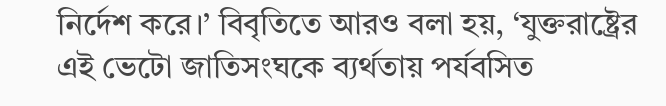নির্দেশ করে।’ বিবৃতিতে আরও বলা হয়, ‘যুক্তরাষ্ট্রের এই ভেটো জাতিসংঘকে ব্যর্থতায় পর্যবসিত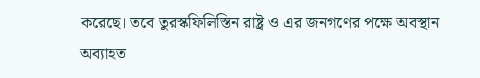করেছে। তবে তুরস্কফিলিস্তিন রাষ্ট্র ও এর জনগণের পক্ষে অবস্থান অব্যাহত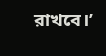রাখবে।’